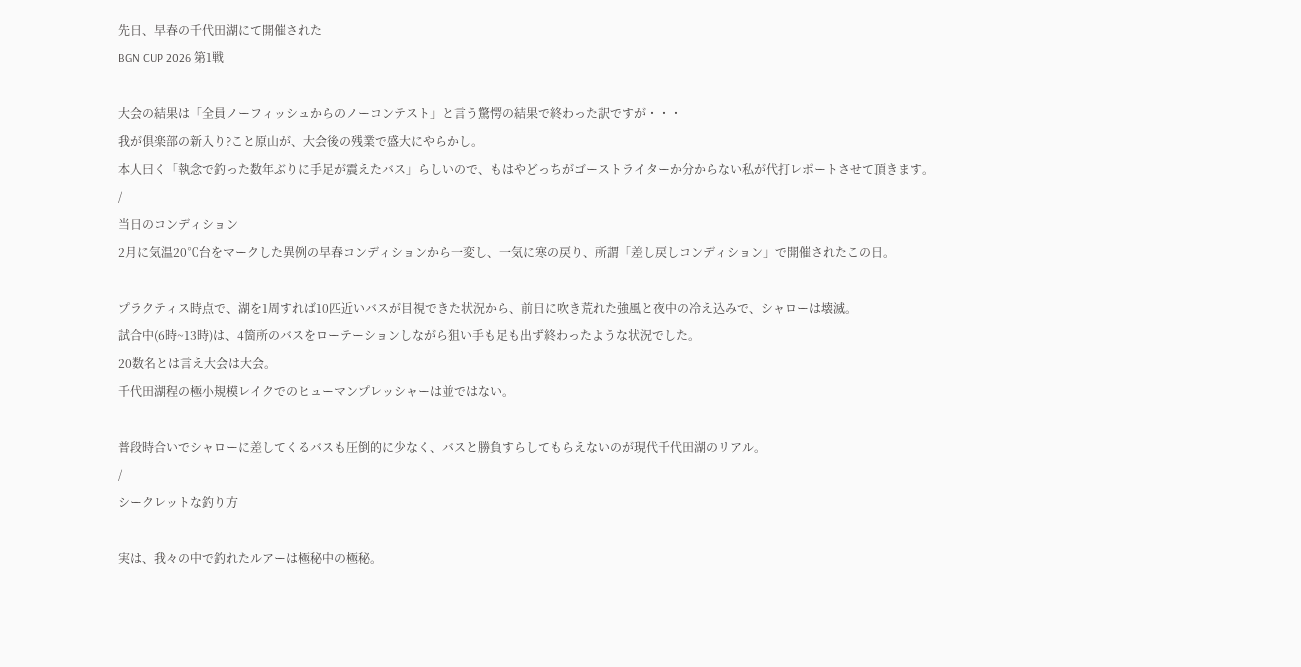先日、早春の千代田湖にて開催された
BGN CUP 2026 第1戦

大会の結果は「全員ノーフィッシュからのノーコンテスト」と言う驚愕の結果で終わった訳ですが・・・
我が倶楽部の新入り?こと原山が、大会後の残業で盛大にやらかし。
本人曰く「執念で釣った数年ぶりに手足が震えたバス」らしいので、もはやどっちがゴーストライターか分からない私が代打レポートさせて頂きます。
/
当日のコンディション
2月に気温20℃台をマークした異例の早春コンディションから一変し、一気に寒の戻り、所謂「差し戻しコンディション」で開催されたこの日。

プラクティス時点で、湖を1周すれば10匹近いバスが目視できた状況から、前日に吹き荒れた強風と夜中の冷え込みで、シャローは壊滅。
試合中(6時~13時)は、4箇所のバスをローテーションしながら狙い手も足も出ず終わったような状況でした。
20数名とは言え大会は大会。
千代田湖程の極小規模レイクでのヒューマンプレッシャーは並ではない。

普段時合いでシャローに差してくるバスも圧倒的に少なく、バスと勝負すらしてもらえないのが現代千代田湖のリアル。
/
シークレットな釣り方

実は、我々の中で釣れたルアーは極秘中の極秘。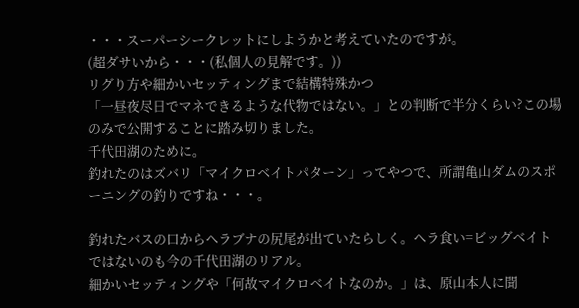・・・スーパーシークレットにしようかと考えていたのですが。
(超ダサいから・・・(私個人の見解です。))
リグり方や細かいセッティングまで結構特殊かつ
「一昼夜尽日でマネできるような代物ではない。」との判断で半分くらい?この場のみで公開することに踏み切りました。
千代田湖のために。
釣れたのはズバリ「マイクロベイトパターン」ってやつで、所謂亀山ダムのスポーニングの釣りですね・・・。

釣れたバスの口からヘラブナの尻尾が出ていたらしく。ヘラ食い=ビッグベイトではないのも今の千代田湖のリアル。
細かいセッティングや「何故マイクロベイトなのか。」は、原山本人に聞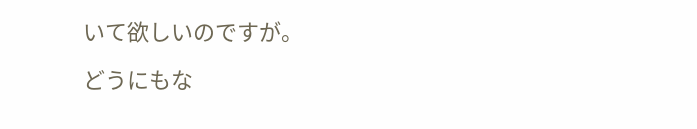いて欲しいのですが。

どうにもな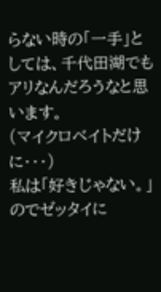らない時の「一手」としては、千代田湖でもアリなんだろうなと思います。
(マイクロベイトだけに・・・)
私は「好きじゃない。」のでゼッタイに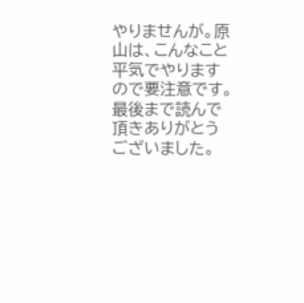やりませんが。原山は、こんなこと平気でやりますので要注意です。
最後まで読んで頂きありがとうございました。